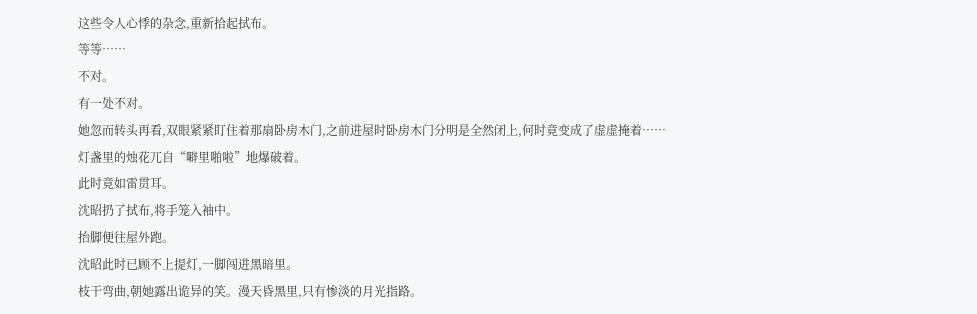这些令人心悸的杂念,重新拾起拭布。
等等……
不对。
有一处不对。
她忽而转头再看,双眼紧紧盯住着那扇卧房木门,之前进屋时卧房木门分明是全然闭上,何时竟变成了虚虚掩着……
灯盏里的烛花兀自“噼里啪啦”地爆破着。
此时竟如雷贯耳。
沈昭扔了拭布,将手笼入袖中。
抬脚便往屋外跑。
沈昭此时已顾不上提灯,一脚闯进黑暗里。
枝干弯曲,朝她露出诡异的笑。漫天昏黑里,只有惨淡的月光指路。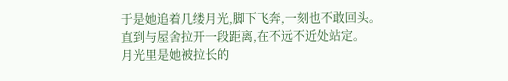于是她追着几缕月光,脚下飞奔,一刻也不敢回头。
直到与屋舍拉开一段距离,在不远不近处站定。
月光里是她被拉长的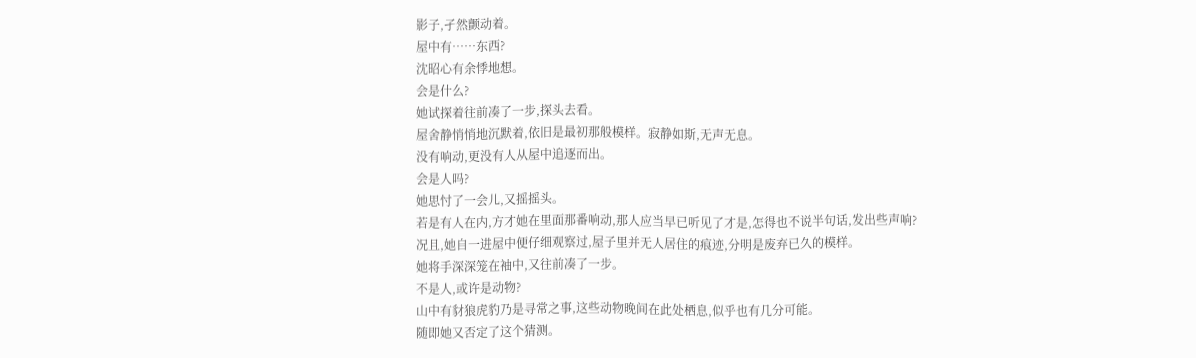影子,孑然颤动着。
屋中有……东西?
沈昭心有余悸地想。
会是什么?
她试探着往前凑了一步,探头去看。
屋舍静悄悄地沉默着,依旧是最初那般模样。寂静如斯,无声无息。
没有响动,更没有人从屋中追逐而出。
会是人吗?
她思忖了一会儿,又摇摇头。
若是有人在内,方才她在里面那番响动,那人应当早已听见了才是,怎得也不说半句话,发出些声响?
况且,她自一进屋中便仔细观察过,屋子里并无人居住的痕迹,分明是废弃已久的模样。
她将手深深笼在袖中,又往前凑了一步。
不是人,或许是动物?
山中有豺狼虎豹乃是寻常之事,这些动物晚间在此处栖息,似乎也有几分可能。
随即她又否定了这个猜测。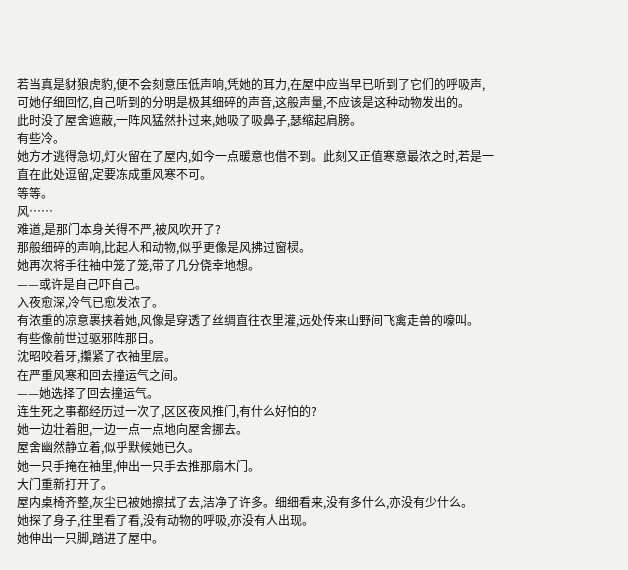若当真是豺狼虎豹,便不会刻意压低声响,凭她的耳力,在屋中应当早已听到了它们的呼吸声,可她仔细回忆,自己听到的分明是极其细碎的声音,这般声量,不应该是这种动物发出的。
此时没了屋舍遮蔽,一阵风猛然扑过来,她吸了吸鼻子,瑟缩起肩膀。
有些冷。
她方才逃得急切,灯火留在了屋内,如今一点暖意也借不到。此刻又正值寒意最浓之时,若是一直在此处逗留,定要冻成重风寒不可。
等等。
风……
难道,是那门本身关得不严,被风吹开了?
那般细碎的声响,比起人和动物,似乎更像是风拂过窗棂。
她再次将手往袖中笼了笼,带了几分侥幸地想。
——或许是自己吓自己。
入夜愈深,冷气已愈发浓了。
有浓重的凉意裹挟着她,风像是穿透了丝绸直往衣里灌,远处传来山野间飞禽走兽的嚎叫。
有些像前世过驱邪阵那日。
沈昭咬着牙,攥紧了衣袖里层。
在严重风寒和回去撞运气之间。
——她选择了回去撞运气。
连生死之事都经历过一次了,区区夜风推门,有什么好怕的?
她一边壮着胆,一边一点一点地向屋舍挪去。
屋舍幽然静立着,似乎默候她已久。
她一只手掩在袖里,伸出一只手去推那扇木门。
大门重新打开了。
屋内桌椅齐整,灰尘已被她擦拭了去,洁净了许多。细细看来,没有多什么,亦没有少什么。
她探了身子,往里看了看,没有动物的呼吸,亦没有人出现。
她伸出一只脚,踏进了屋中。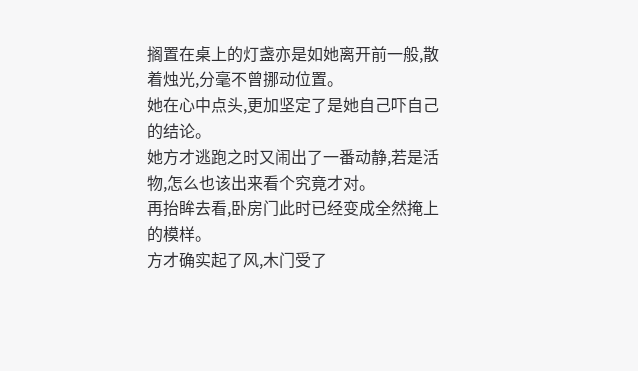搁置在桌上的灯盏亦是如她离开前一般,散着烛光,分毫不曾挪动位置。
她在心中点头,更加坚定了是她自己吓自己的结论。
她方才逃跑之时又闹出了一番动静,若是活物,怎么也该出来看个究竟才对。
再抬眸去看,卧房门此时已经变成全然掩上的模样。
方才确实起了风,木门受了